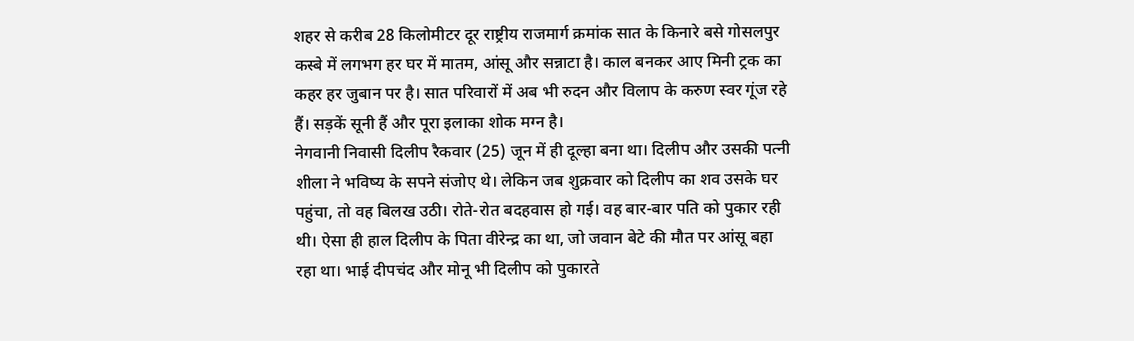शहर से करीब 28 किलोमीटर दूर राष्ट्रीय राजमार्ग क्रमांक सात के किनारे बसे गोसलपुर कस्बे में लगभग हर घर में मातम, आंसू और सन्नाटा है। काल बनकर आए मिनी ट्रक का कहर हर जुबान पर है। सात परिवारों में अब भी रुदन और विलाप के करुण स्वर गूंज रहे हैं। सड़कें सूनी हैं और पूरा इलाका शोक मग्न है।
नेगवानी निवासी दिलीप रैकवार (25) जून में ही दूल्हा बना था। दिलीप और उसकी पत्नी शीला ने भविष्य के सपने संजोए थे। लेकिन जब शुक्रवार को दिलीप का शव उसके घर पहुंचा, तो वह बिलख उठी। रोते-रोत बदहवास हो गई। वह बार-बार पति को पुकार रही थी। ऐसा ही हाल दिलीप के पिता वीरेन्द्र का था, जो जवान बेटे की मौत पर आंसू बहा रहा था। भाई दीपचंद और मोनू भी दिलीप को पुकारते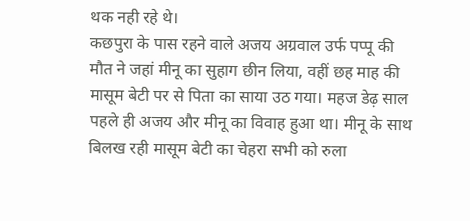थक नही रहे थे।
कछपुरा के पास रहने वाले अजय अग्रवाल उर्फ पप्पू की मौत ने जहां मीनू का सुहाग छीन लिया, वहीं छह माह की मासूम बेटी पर से पिता का साया उठ गया। महज डेढ़ साल पहले ही अजय और मीनू का विवाह हुआ था। मीनू के साथ बिलख रही मासूम बेटी का चेहरा सभी को रुला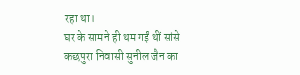रहा था।
घर के सामने ही थम गईं थीं सांसे
कछपुरा निवासी सुनील जैन का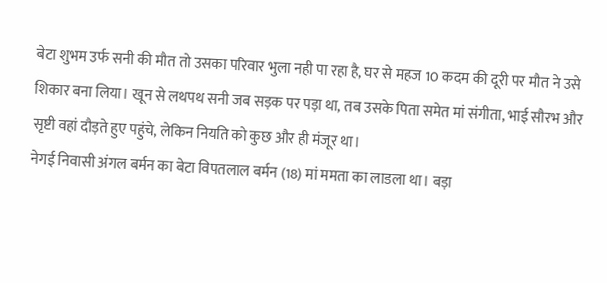बेटा शुभम उर्फ सनी की मौत तो उसका परिवार भुला नही पा रहा है, घर से महज 10 कदम की दूरी पर मौत ने उसे शिकार बना लिया। खून से लथपथ सनी जब सड़क पर पड़ा था, तब उसके पिता समेत मां संगीता, भाई सौरभ और सृष्टी वहां दौड़ते हुए पहुंचे, लेकिन नियति को कुछ और ही मंजूर था।
नेगई निवासी अंगल बर्मन का बेटा विपतलाल बर्मन (18) मां ममता का लाडला था। बड़ा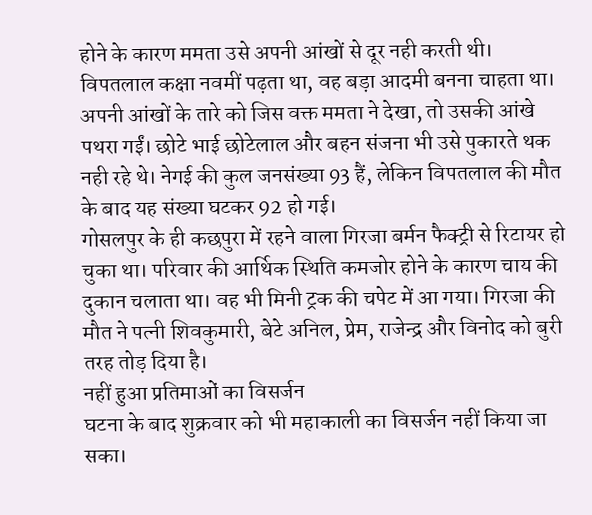होने के कारण ममता उसे अपनी आंखों से दूर नही करती थी। विपतलाल कक्षा नवमीं पढ़ता था, वह बड़ा आदमी बनना चाहता था। अपनी आंखों के तारे को जिस वक्त ममता ने देखा, तो उसकी आंखे पथरा गईं। छोटे भाई छोटेलाल और बहन संजना भी उसे पुकारते थक नही रहे थे। नेगई की कुल जनसंख्या 93 हैं, लेकिन विपतलाल की मौत के बाद यह संख्या घटकर 92 हो गई।
गोसलपुर के ही कछपुरा में रहने वाला गिरजा बर्मन फैक्ट्री से रिटायर हो चुका था। परिवार की आर्थिक स्थिति कमजोर होने के कारण चाय की दुकान चलाता था। वह भी मिनी ट्रक की चपेट में आ गया। गिरजा की मौत ने पत्नी शिवकुमारी, बेटे अनिल, प्रेम, राजेन्द्र और विनोद को बुरी तरह तोड़ दिया है।
नहीं हुआ प्रतिमाओं का विसर्जन
घटना के बाद शुक्रवार को भी महाकाली का विसर्जन नहीं किया जा सका।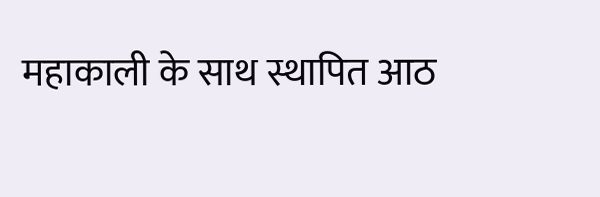महाकाली के साथ स्थापित आठ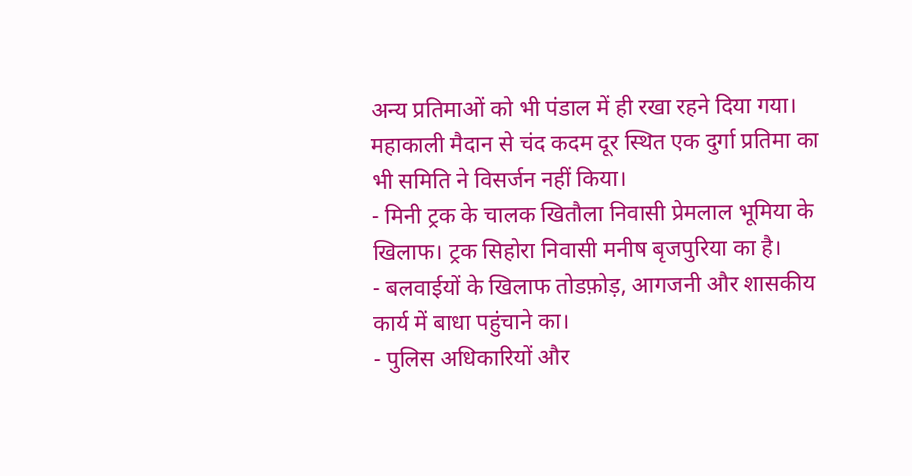अन्य प्रतिमाओं को भी पंडाल में ही रखा रहने दिया गया। महाकाली मैदान से चंद कदम दूर स्थित एक दुर्गा प्रतिमा का भी समिति ने विसर्जन नहीं किया।
- मिनी ट्रक के चालक खितौला निवासी प्रेमलाल भूमिया के खिलाफ। ट्रक सिहोरा निवासी मनीष बृजपुरिया का है।
- बलवाईयों के खिलाफ तोडफ़ोड़, आगजनी और शासकीय कार्य में बाधा पहुंचाने का।
- पुलिस अधिकारियों और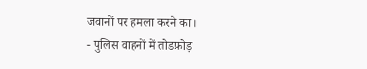जवानों पर हमला करने का।
- पुलिस वाहनों में तोडफ़ोड़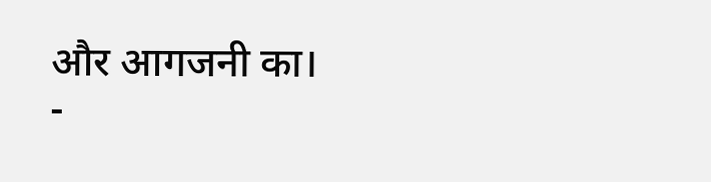और आगजनी का।
-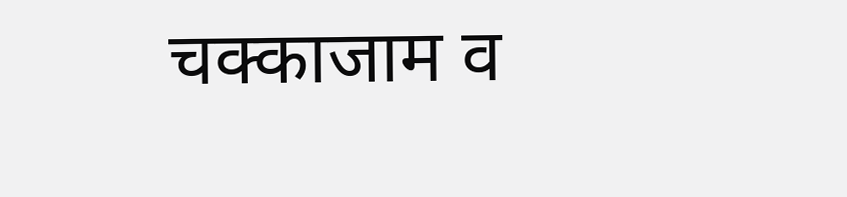चक्काजाम व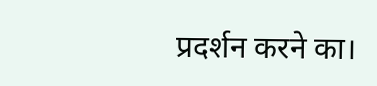प्रदर्शन करने का।